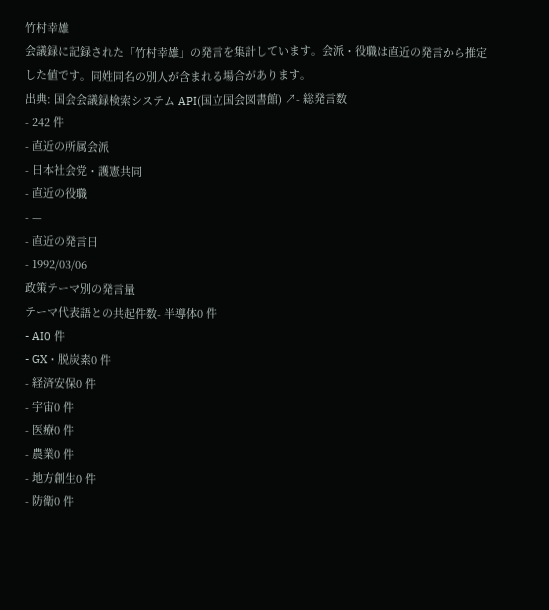竹村幸雄
会議録に記録された「竹村幸雄」の発言を集計しています。会派・役職は直近の発言から推定した値です。同姓同名の別人が含まれる場合があります。
出典: 国会会議録検索システム API(国立国会図書館) ↗- 総発言数
- 242 件
- 直近の所属会派
- 日本社会党・護憲共同
- 直近の役職
- —
- 直近の発言日
- 1992/03/06
政策テーマ別の発言量
テーマ代表語との共起件数- 半導体0 件
- AI0 件
- GX・脱炭素0 件
- 経済安保0 件
- 宇宙0 件
- 医療0 件
- 農業0 件
- 地方創生0 件
- 防衛0 件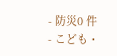- 防災0 件
- こども・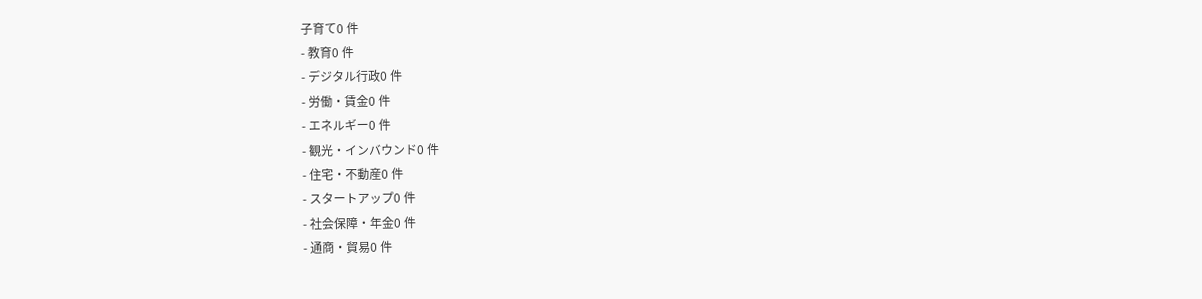子育て0 件
- 教育0 件
- デジタル行政0 件
- 労働・賃金0 件
- エネルギー0 件
- 観光・インバウンド0 件
- 住宅・不動産0 件
- スタートアップ0 件
- 社会保障・年金0 件
- 通商・貿易0 件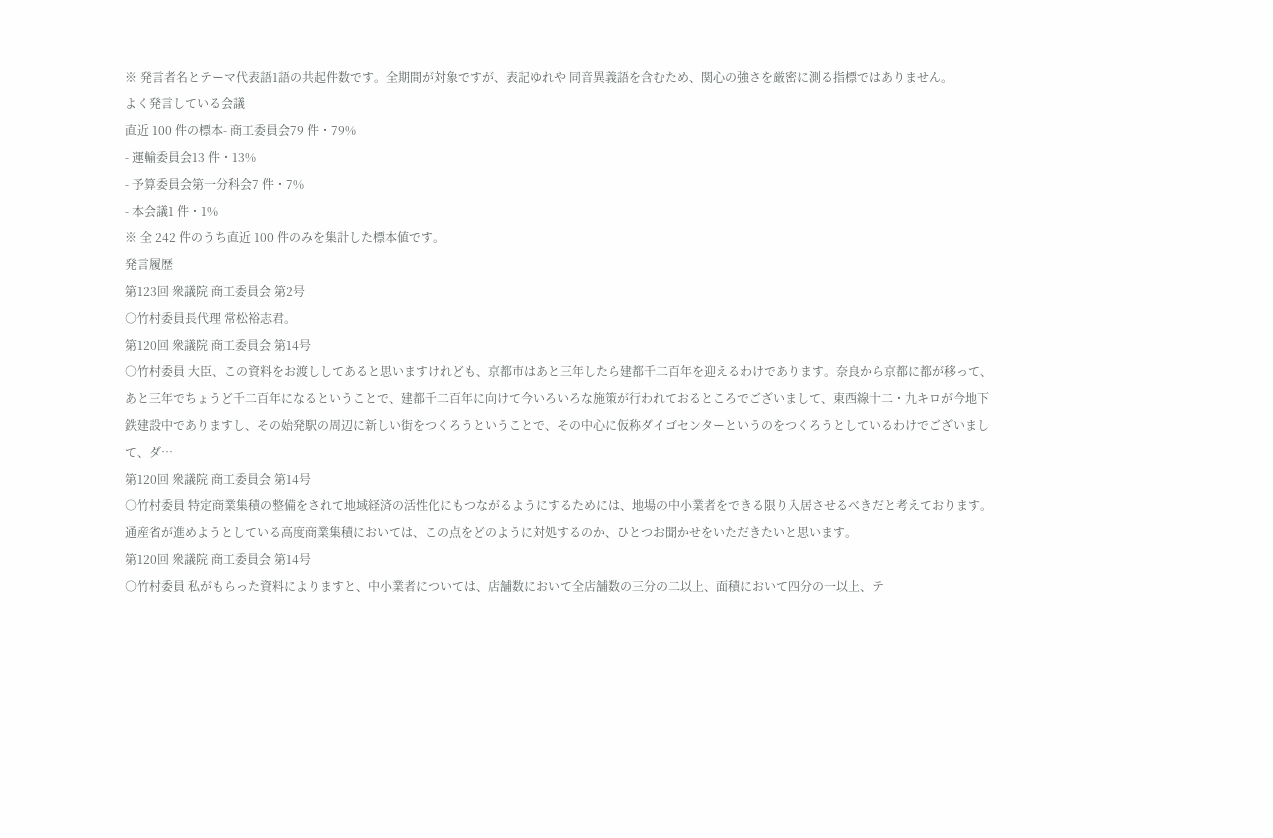※ 発言者名とテーマ代表語1語の共起件数です。全期間が対象ですが、表記ゆれや 同音異義語を含むため、関心の強さを厳密に測る指標ではありません。
よく発言している会議
直近 100 件の標本- 商工委員会79 件・79%
- 運輸委員会13 件・13%
- 予算委員会第一分科会7 件・7%
- 本会議1 件・1%
※ 全 242 件のうち直近 100 件のみを集計した標本値です。
発言履歴
第123回 衆議院 商工委員会 第2号
○竹村委員長代理 常松裕志君。
第120回 衆議院 商工委員会 第14号
○竹村委員 大臣、この資料をお渡ししてあると思いますけれども、京都市はあと三年したら建都千二百年を迎えるわけであります。奈良から京都に都が移って、あと三年でちょうど千二百年になるということで、建都千二百年に向けて今いろいろな施策が行われておるところでございまして、東西線十二・九キロが今地下鉄建設中でありますし、その始発駅の周辺に新しい街をつくろうということで、その中心に仮称ダイゴセンターというのをつくろうとしているわけでございまして、ダ…
第120回 衆議院 商工委員会 第14号
○竹村委員 特定商業集積の整備をされて地域経済の活性化にもつながるようにするためには、地場の中小業者をできる限り入居させるべきだと考えております。通産省が進めようとしている高度商業集積においては、この点をどのように対処するのか、ひとつお聞かせをいただきたいと思います。
第120回 衆議院 商工委員会 第14号
○竹村委員 私がもらった資料によりますと、中小業者については、店舗数において全店舗数の三分の二以上、面積において四分の一以上、テ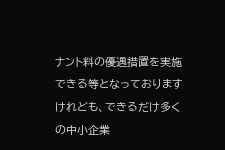ナント料の優遇措置を実施できる等となっておりますけれども、できるだけ多くの中小企業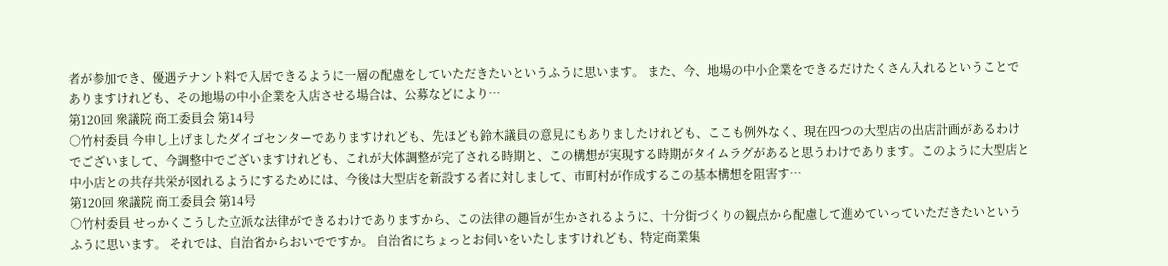者が参加でき、優遇テナント料で入居できるように一層の配慮をしていただきたいというふうに思います。 また、今、地場の中小企業をできるだけたくさん入れるということでありますけれども、その地場の中小企業を入店させる場合は、公募などにより…
第120回 衆議院 商工委員会 第14号
○竹村委員 今申し上げましたダイゴセンターでありますけれども、先ほども鈴木議員の意見にもありましたけれども、ここも例外なく、現在四つの大型店の出店計画があるわけでございまして、今調整中でございますけれども、これが大体調整が完了される時期と、この構想が実現する時期がタイムラグがあると思うわけであります。このように大型店と中小店との共存共栄が図れるようにするためには、今後は大型店を新設する者に対しまして、市町村が作成するこの基本構想を阻害す…
第120回 衆議院 商工委員会 第14号
○竹村委員 せっかくこうした立派な法律ができるわけでありますから、この法律の趣旨が生かされるように、十分街づくりの観点から配慮して進めていっていただきたいというふうに思います。 それでは、自治省からおいでですか。 自治省にちょっとお伺いをいたしますけれども、特定商業集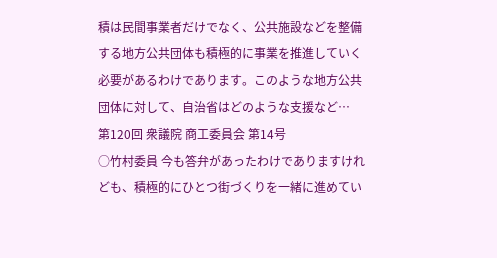積は民間事業者だけでなく、公共施設などを整備する地方公共団体も積極的に事業を推進していく必要があるわけであります。このような地方公共団体に対して、自治省はどのような支援など…
第120回 衆議院 商工委員会 第14号
○竹村委員 今も答弁があったわけでありますけれども、積極的にひとつ街づくりを一緒に進めてい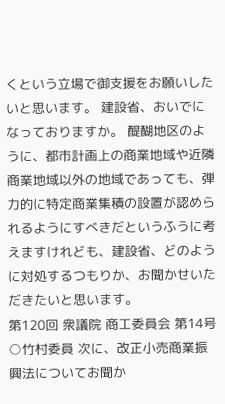くという立場で御支援をお願いしたいと思います。 建設省、おいでになっておりますか。 醍醐地区のように、都市計画上の商業地域や近隣商業地域以外の地域であっても、弾力的に特定商業集積の設置が認められるようにすべきだというふうに考えますけれども、建設省、どのように対処するつもりか、お聞かせいただきたいと思います。
第120回 衆議院 商工委員会 第14号
○竹村委員 次に、改正小売商業振興法についてお聞か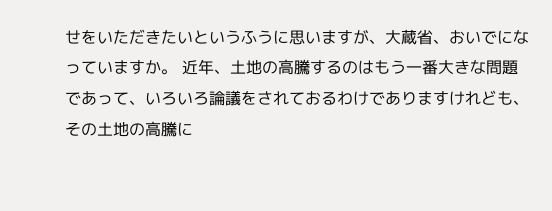せをいただきたいというふうに思いますが、大蔵省、おいでになっていますか。 近年、土地の高騰するのはもう一番大きな問題であって、いろいろ論議をされておるわけでありますけれども、その土地の高騰に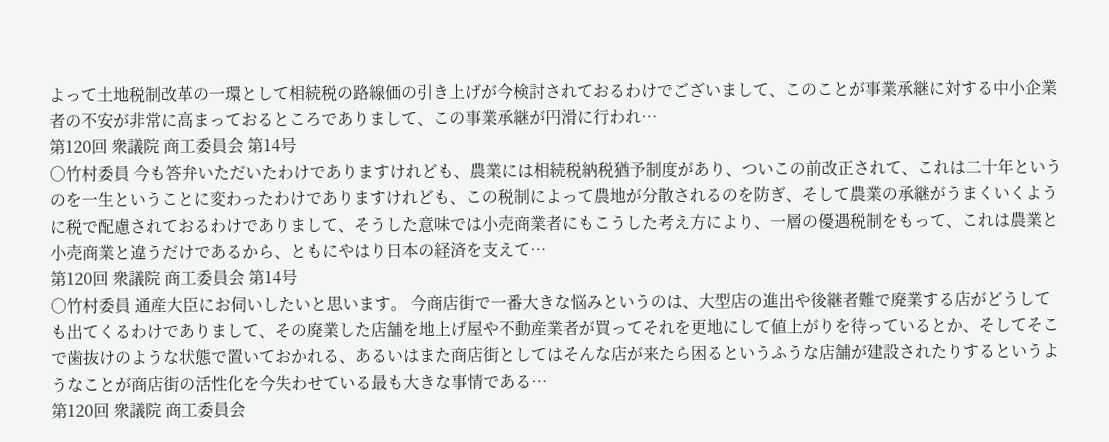よって土地税制改革の一環として相続税の路線価の引き上げが今検討されておるわけでございまして、このことが事業承継に対する中小企業者の不安が非常に高まっておるところでありまして、この事業承継が円滑に行われ…
第120回 衆議院 商工委員会 第14号
○竹村委員 今も答弁いただいたわけでありますけれども、農業には相続税納税猶予制度があり、ついこの前改正されて、これは二十年というのを一生ということに変わったわけでありますけれども、この税制によって農地が分散されるのを防ぎ、そして農業の承継がうまくいくように税で配慮されておるわけでありまして、そうした意味では小売商業者にもこうした考え方により、一層の優遇税制をもって、これは農業と小売商業と違うだけであるから、ともにやはり日本の経済を支えて…
第120回 衆議院 商工委員会 第14号
○竹村委員 通産大臣にお伺いしたいと思います。 今商店街で一番大きな悩みというのは、大型店の進出や後継者難で廃業する店がどうしても出てくるわけでありまして、その廃業した店舗を地上げ屋や不動産業者が買ってそれを更地にして値上がりを待っているとか、そしてそこで歯抜けのような状態で置いておかれる、あるいはまた商店街としてはそんな店が来たら困るというふうな店舗が建設されたりするというようなことが商店街の活性化を今失わせている最も大きな事情である…
第120回 衆議院 商工委員会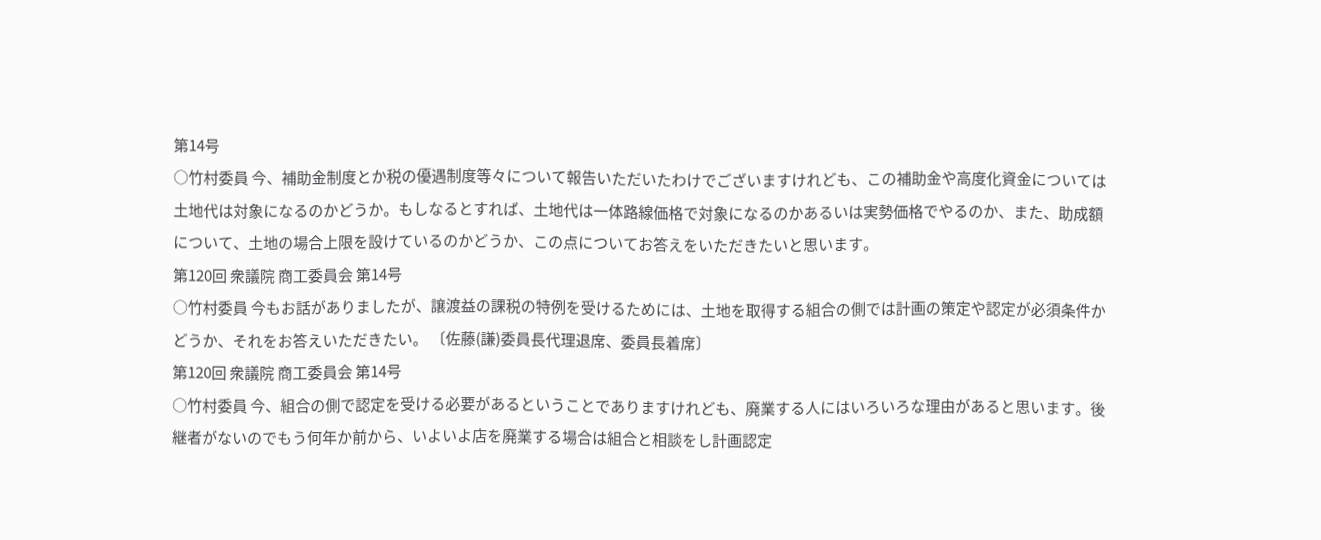第14号
○竹村委員 今、補助金制度とか税の優遇制度等々について報告いただいたわけでございますけれども、この補助金や高度化資金については土地代は対象になるのかどうか。もしなるとすれば、土地代は一体路線価格で対象になるのかあるいは実勢価格でやるのか、また、助成額について、土地の場合上限を設けているのかどうか、この点についてお答えをいただきたいと思います。
第120回 衆議院 商工委員会 第14号
○竹村委員 今もお話がありましたが、譲渡益の課税の特例を受けるためには、土地を取得する組合の側では計画の策定や認定が必須条件かどうか、それをお答えいただきたい。 〔佐藤(謙)委員長代理退席、委員長着席〕
第120回 衆議院 商工委員会 第14号
○竹村委員 今、組合の側で認定を受ける必要があるということでありますけれども、廃業する人にはいろいろな理由があると思います。後継者がないのでもう何年か前から、いよいよ店を廃業する場合は組合と相談をし計画認定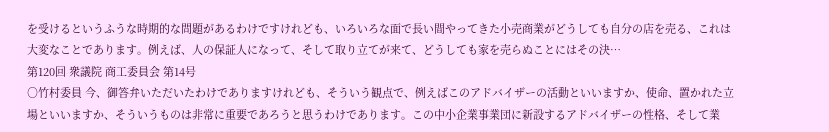を受けるというふうな時期的な問題があるわけですけれども、いろいろな面で長い間やってきた小売商業がどうしても自分の店を売る、これは大変なことであります。例えば、人の保証人になって、そして取り立てが来て、どうしても家を売らぬことにはその決…
第120回 衆議院 商工委員会 第14号
○竹村委員 今、御答弁いただいたわけでありますけれども、そういう観点で、例えばこのアドバイザーの活動といいますか、使命、置かれた立場といいますか、そういうものは非常に重要であろうと思うわけであります。この中小企業事業団に新設するアドバイザーの性格、そして業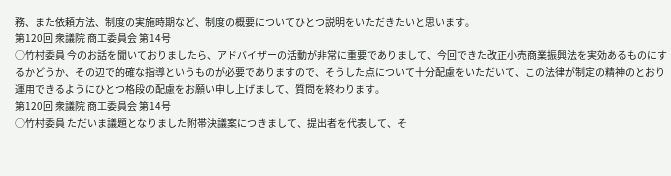務、また依頼方法、制度の実施時期など、制度の概要についてひとつ説明をいただきたいと思います。
第120回 衆議院 商工委員会 第14号
○竹村委員 今のお話を聞いておりましたら、アドバイザーの活動が非常に重要でありまして、今回できた改正小売商業振興法を実効あるものにするかどうか、その辺で的確な指導というものが必要でありますので、そうした点について十分配慮をいただいて、この法律が制定の精神のとおり運用できるようにひとつ格段の配慮をお願い申し上げまして、質問を終わります。
第120回 衆議院 商工委員会 第14号
○竹村委員 ただいま議題となりました附帯決議案につきまして、提出者を代表して、そ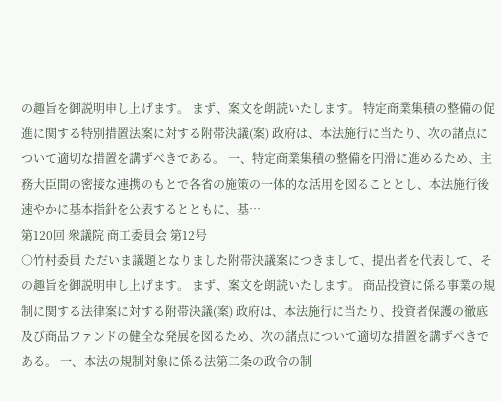の趣旨を御説明申し上げます。 まず、案文を朗読いたします。 特定商業集積の整備の促進に関する特別措置法案に対する附帯決議(案) 政府は、本法施行に当たり、次の諸点について適切な措置を講ずべきである。 一、特定商業集積の整備を円滑に進めるため、主務大臣間の密接な連携のもとで各省の施策の一体的な活用を図ることとし、本法施行後速やかに基本指針を公表するとともに、基…
第120回 衆議院 商工委員会 第12号
○竹村委員 ただいま議題となりました附帯決議案につきまして、提出者を代表して、その趣旨を御説明申し上げます。 まず、案文を朗読いたします。 商品投資に係る事業の規制に関する法律案に対する附帯決議(案) 政府は、本法施行に当たり、投資者保護の徹底及び商品ファンドの健全な発展を図るため、次の諸点について適切な措置を講ずべきである。 一、本法の規制対象に係る法第二条の政令の制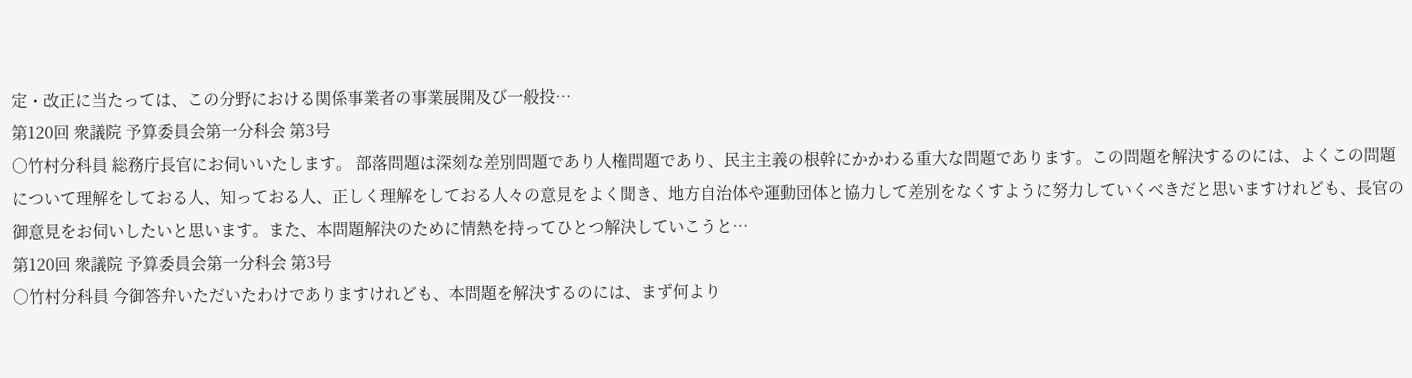定・改正に当たっては、この分野における関係事業者の事業展開及び一般投…
第120回 衆議院 予算委員会第一分科会 第3号
○竹村分科員 総務庁長官にお伺いいたします。 部落問題は深刻な差別問題であり人権問題であり、民主主義の根幹にかかわる重大な問題であります。この問題を解決するのには、よくこの問題について理解をしておる人、知っておる人、正しく理解をしておる人々の意見をよく聞き、地方自治体や運動団体と協力して差別をなくすように努力していくべきだと思いますけれども、長官の御意見をお伺いしたいと思います。また、本問題解決のために情熱を持ってひとつ解決していこうと…
第120回 衆議院 予算委員会第一分科会 第3号
○竹村分科員 今御答弁いただいたわけでありますけれども、本問題を解決するのには、まず何より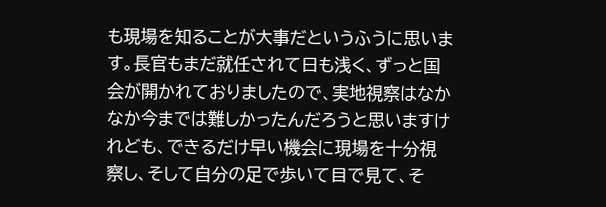も現場を知ることが大事だというふうに思います。長官もまだ就任されて日も浅く、ずっと国会が開かれておりましたので、実地視察はなかなか今までは難しかったんだろうと思いますけれども、できるだけ早い機会に現場を十分視察し、そして自分の足で歩いて目で見て、そ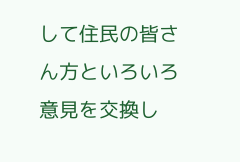して住民の皆さん方といろいろ意見を交換し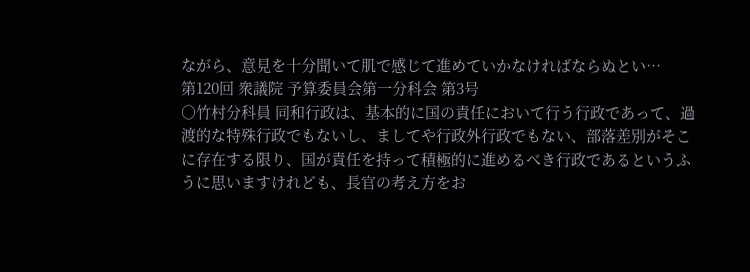ながら、意見を十分聞いて肌で感じて進めていかなければならぬとい…
第120回 衆議院 予算委員会第一分科会 第3号
○竹村分科員 同和行政は、基本的に国の責任において行う行政であって、過渡的な特殊行政でもないし、ましてや行政外行政でもない、部落差別がそこに存在する限り、国が責任を持って積極的に進めるべき行政であるというふうに思いますけれども、長官の考え方をお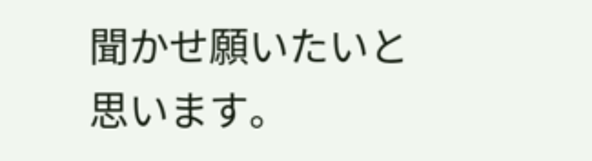聞かせ願いたいと思います。